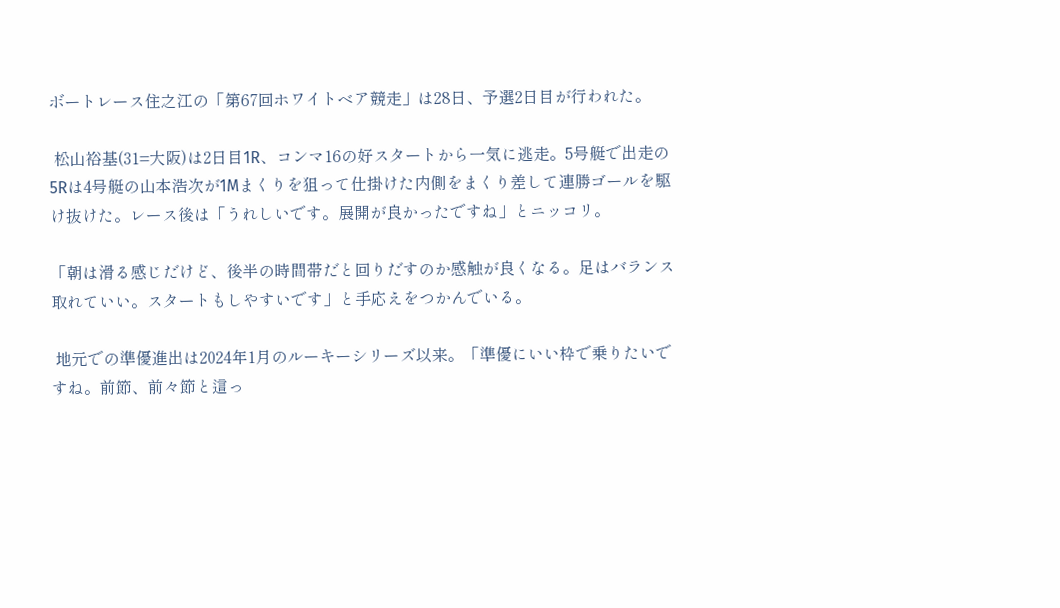ボートレース住之江の「第67回ホワイトベア競走」は28日、予選2日目が行われた。

 松山裕基(31=大阪)は2日目1R、コンマ16の好スタートから一気に逃走。5号艇で出走の5Rは4号艇の山本浩次が1Mまくりを狙って仕掛けた内側をまくり差して連勝ゴールを駆け抜けた。レース後は「うれしいです。展開が良かったですね」とニッコリ。

「朝は滑る感じだけど、後半の時間帯だと回りだすのか感触が良くなる。足はバランス取れていい。スタートもしやすいです」と手応えをつかんでいる。

 地元での準優進出は2024年1月のルーキーシリーズ以来。「準優にいい枠で乗りたいですね。前節、前々節と這っ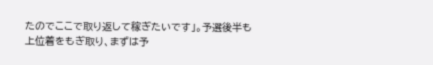たのでここで取り返して稼ぎたいです」。予選後半も上位着をもぎ取り、まずは予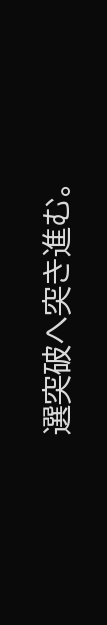選突破へ突き進む。